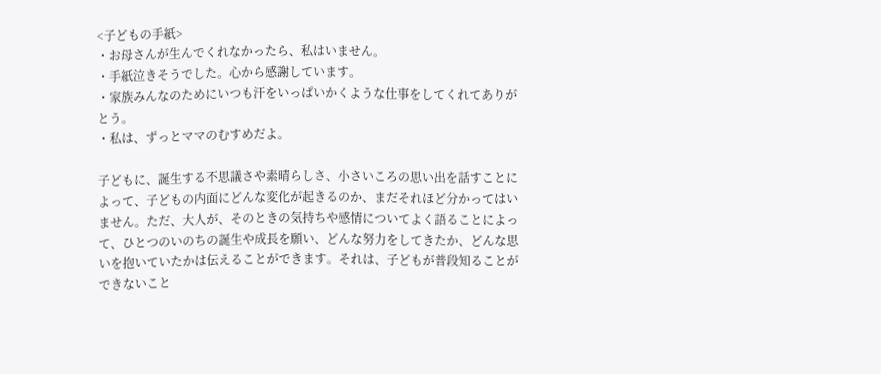<子どもの手紙>
・お母さんが生んでくれなかったら、私はいません。
・手紙泣きそうでした。心から感謝しています。
・家族みんなのためにいつも汗をいっぱいかくような仕事をしてくれてありがとう。
・私は、ずっとママのむすめだよ。

子どもに、誕生する不思議さや素晴らしさ、小さいころの思い出を話すことによって、子どもの内面にどんな変化が起きるのか、まだそれほど分かってはいません。ただ、大人が、そのときの気持ちや感情についてよく語ることによって、ひとつのいのちの誕生や成長を願い、どんな努力をしてきたか、どんな思いを抱いていたかは伝えることができます。それは、子どもが普段知ることができないこと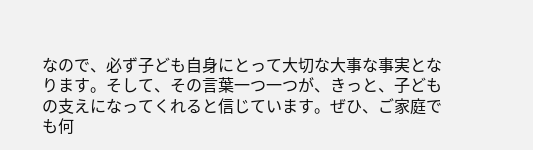なので、必ず子ども自身にとって大切な大事な事実となります。そして、その言葉一つ一つが、きっと、子どもの支えになってくれると信じています。ぜひ、ご家庭でも何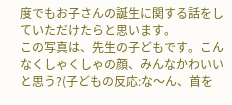度でもお子さんの誕生に関する話をしていただけたらと思います。
この写真は、先生の子どもです。こんなくしゃくしゃの顔、みんなかわいいと思う?(子どもの反応:な〜ん、首を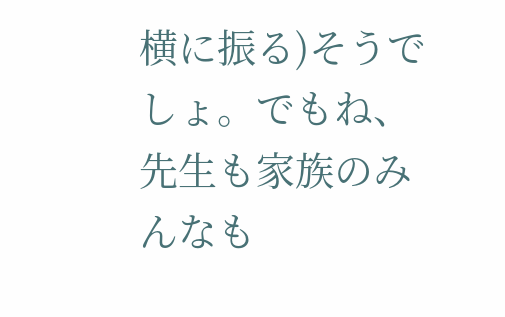横に振る)そうでしょ。でもね、先生も家族のみんなも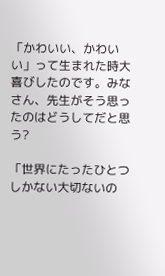「かわいい、かわいい」って生まれた時大喜びしたのです。みなさん、先生がそう思ったのはどうしてだと思う?

「世界にたったひとつしかない大切ないの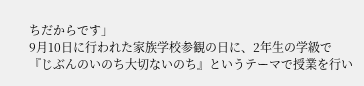ちだからです」
9月10日に行われた家族学校参観の日に、2年生の学級で『じぶんのいのち大切ないのち』というテーマで授業を行い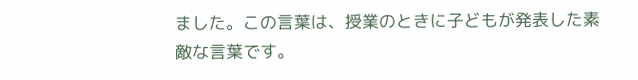ました。この言葉は、授業のときに子どもが発表した素敵な言葉です。